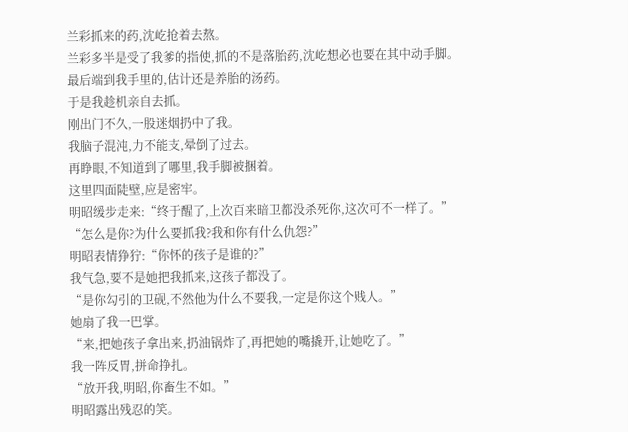兰彩抓来的药,沈屹抢着去熬。
兰彩多半是受了我爹的指使,抓的不是落胎药,沈屹想必也要在其中动手脚。
最后端到我手里的,估计还是养胎的汤药。
于是我趁机亲自去抓。
刚出门不久,一股迷烟扔中了我。
我脑子混沌,力不能支,晕倒了过去。
再睁眼,不知道到了哪里,我手脚被捆着。
这里四面陡壁,应是密牢。
明昭缓步走来:“终于醒了,上次百来暗卫都没杀死你,这次可不一样了。”
“怎么是你?为什么要抓我?我和你有什么仇怨?”
明昭表情狰狞:“你怀的孩子是谁的?”
我气急,要不是她把我抓来,这孩子都没了。
“是你勾引的卫砚,不然他为什么不要我,一定是你这个贱人。”
她扇了我一巴掌。
“来,把她孩子拿出来,扔油锅炸了,再把她的嘴撬开,让她吃了。”
我一阵反胃,拼命挣扎。
“放开我,明昭,你畜生不如。”
明昭露出残忍的笑。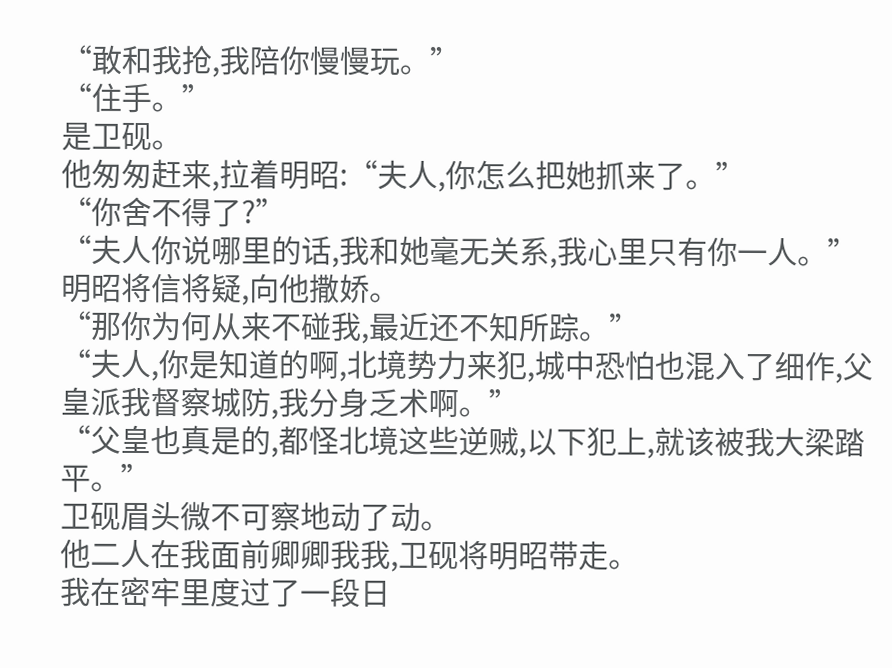“敢和我抢,我陪你慢慢玩。”
“住手。”
是卫砚。
他匆匆赶来,拉着明昭:“夫人,你怎么把她抓来了。”
“你舍不得了?”
“夫人你说哪里的话,我和她毫无关系,我心里只有你一人。”
明昭将信将疑,向他撒娇。
“那你为何从来不碰我,最近还不知所踪。”
“夫人,你是知道的啊,北境势力来犯,城中恐怕也混入了细作,父皇派我督察城防,我分身乏术啊。”
“父皇也真是的,都怪北境这些逆贼,以下犯上,就该被我大梁踏平。”
卫砚眉头微不可察地动了动。
他二人在我面前卿卿我我,卫砚将明昭带走。
我在密牢里度过了一段日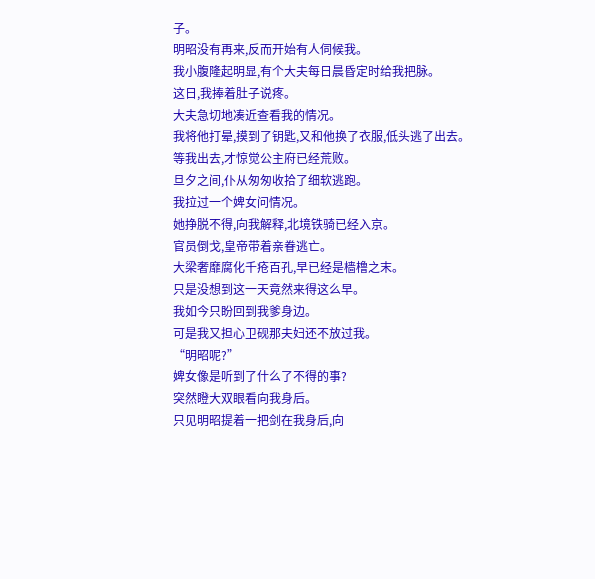子。
明昭没有再来,反而开始有人伺候我。
我小腹隆起明显,有个大夫每日晨昏定时给我把脉。
这日,我捧着肚子说疼。
大夫急切地凑近查看我的情况。
我将他打晕,摸到了钥匙,又和他换了衣服,低头逃了出去。
等我出去,才惊觉公主府已经荒败。
旦夕之间,仆从匆匆收拾了细软逃跑。
我拉过一个婢女问情况。
她挣脱不得,向我解释,北境铁骑已经入京。
官员倒戈,皇帝带着亲眷逃亡。
大梁奢靡腐化千疮百孔,早已经是樯橹之末。
只是没想到这一天竟然来得这么早。
我如今只盼回到我爹身边。
可是我又担心卫砚那夫妇还不放过我。
“明昭呢?”
婢女像是听到了什么了不得的事?
突然瞪大双眼看向我身后。
只见明昭提着一把剑在我身后,向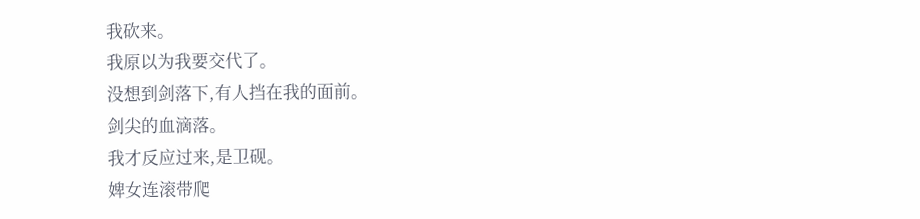我砍来。
我原以为我要交代了。
没想到剑落下,有人挡在我的面前。
剑尖的血滴落。
我才反应过来,是卫砚。
婢女连滚带爬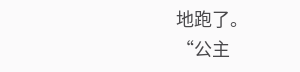地跑了。
“公主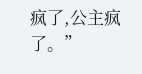疯了,公主疯了。”